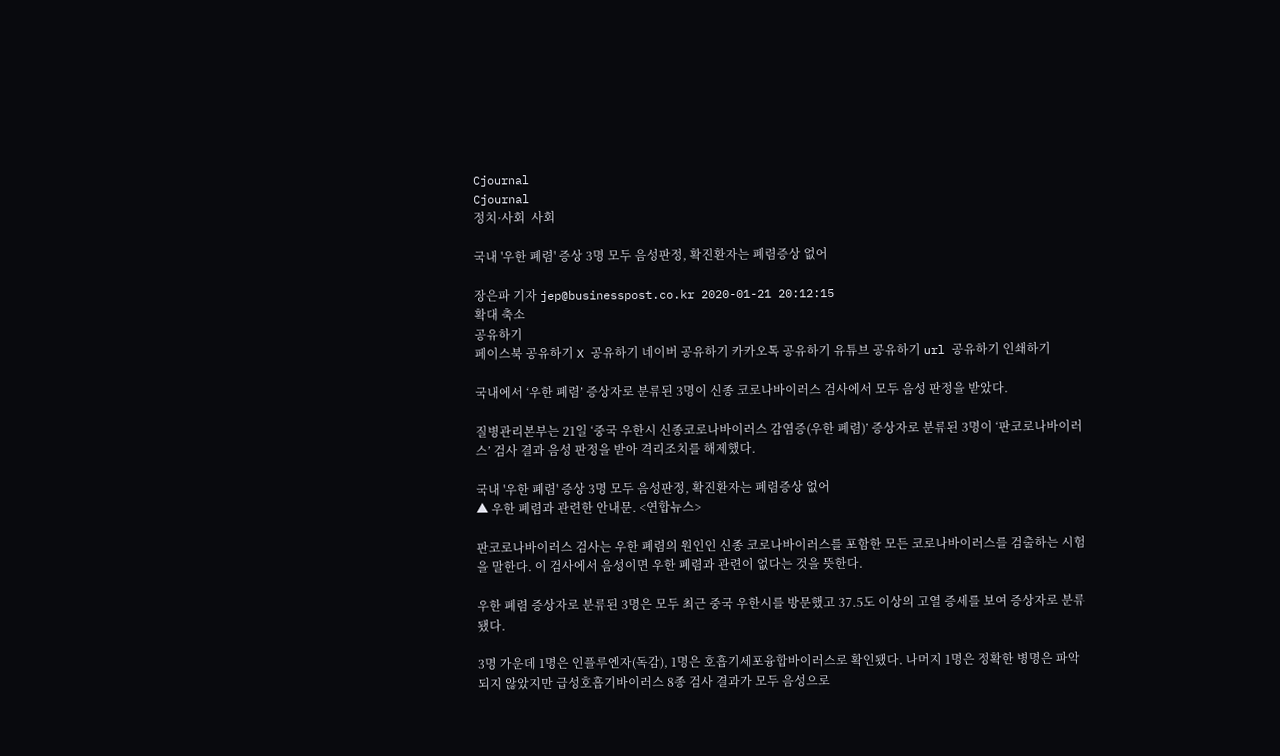Cjournal
Cjournal
정치·사회  사회

국내 '우한 폐렴' 증상 3명 모두 음성판정, 확진환자는 폐렴증상 없어

장은파 기자 jep@businesspost.co.kr 2020-01-21 20:12:15
확대 축소
공유하기
페이스북 공유하기 X 공유하기 네이버 공유하기 카카오톡 공유하기 유튜브 공유하기 url 공유하기 인쇄하기

국내에서 ‘우한 폐렴’ 증상자로 분류된 3명이 신종 코로나바이러스 검사에서 모두 음성 판정을 받았다.

질병관리본부는 21일 ‘중국 우한시 신종코로나바이러스 감염증(우한 폐렴)’ 증상자로 분류된 3명이 ‘판코로나바이러스’ 검사 결과 음성 판정을 받아 격리조치를 해제했다.

국내 '우한 폐렴' 증상 3명 모두 음성판정, 확진환자는 폐렴증상 없어
▲ 우한 폐렴과 관련한 안내문. <연합뉴스>

판코로나바이러스 검사는 우한 폐렴의 원인인 신종 코로나바이러스를 포함한 모든 코로나바이러스를 검출하는 시험을 말한다. 이 검사에서 음성이면 우한 폐렴과 관련이 없다는 것을 뜻한다.

우한 폐렴 증상자로 분류된 3명은 모두 최근 중국 우한시를 방문했고 37.5도 이상의 고열 증세를 보여 증상자로 분류됐다.

3명 가운데 1명은 인플루엔자(독감), 1명은 호흡기세포융합바이러스로 확인됐다. 나머지 1명은 정확한 병명은 파악되지 않았지만 급성호흡기바이러스 8종 검사 결과가 모두 음성으로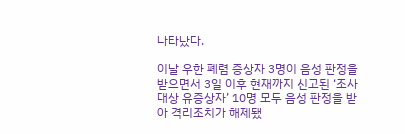나타났다.

이날 우한 폐렴 증상자 3명이 음성 판정을 받으면서 3일 이후 현재까지 신고된 ‘조사대상 유증상자’ 10명 모두 음성 판정을 받아 격리조치가 해제됐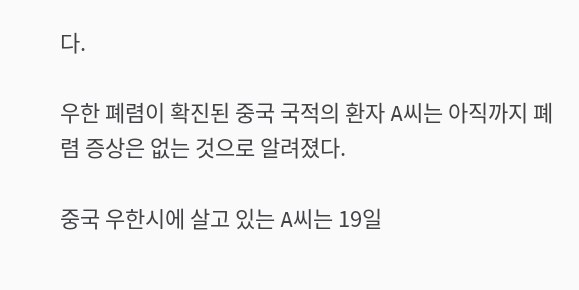다.

우한 폐렴이 확진된 중국 국적의 환자 A씨는 아직까지 폐렴 증상은 없는 것으로 알려졌다.

중국 우한시에 살고 있는 A씨는 19일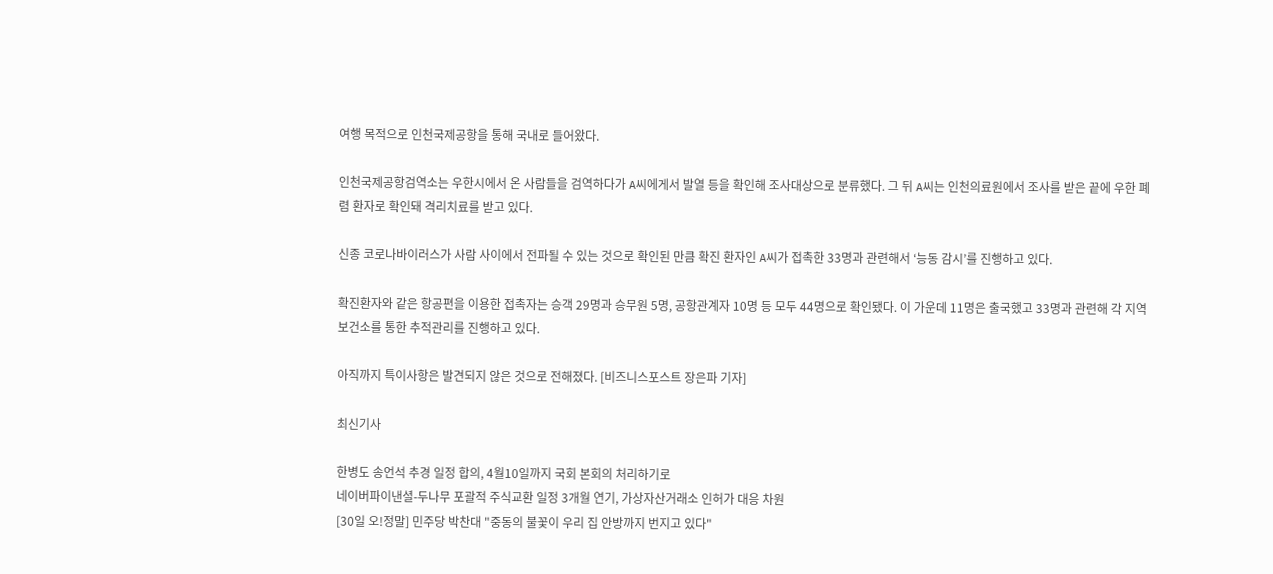여행 목적으로 인천국제공항을 통해 국내로 들어왔다.

인천국제공항검역소는 우한시에서 온 사람들을 검역하다가 A씨에게서 발열 등을 확인해 조사대상으로 분류했다. 그 뒤 A씨는 인천의료원에서 조사를 받은 끝에 우한 폐렴 환자로 확인돼 격리치료를 받고 있다.

신종 코로나바이러스가 사람 사이에서 전파될 수 있는 것으로 확인된 만큼 확진 환자인 A씨가 접촉한 33명과 관련해서 ‘능동 감시’를 진행하고 있다.

확진환자와 같은 항공편을 이용한 접촉자는 승객 29명과 승무원 5명, 공항관계자 10명 등 모두 44명으로 확인됐다. 이 가운데 11명은 출국했고 33명과 관련해 각 지역보건소를 통한 추적관리를 진행하고 있다.

아직까지 특이사항은 발견되지 않은 것으로 전해졌다. [비즈니스포스트 장은파 기자]

최신기사

한병도 송언석 추경 일정 합의, 4월10일까지 국회 본회의 처리하기로
네이버파이낸셜-두나무 포괄적 주식교환 일정 3개월 연기, 가상자산거래소 인허가 대응 차원
[30일 오!정말] 민주당 박찬대 "중동의 불꽃이 우리 집 안방까지 번지고 있다"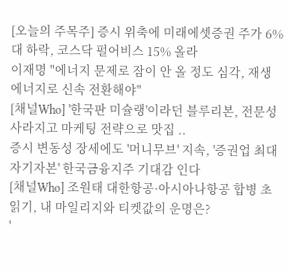[오늘의 주목주] 증시 위축에 미래에셋증권 주가 6%대 하락, 코스닥 펄어비스 15% 올라
이재명 "에너지 문제로 잠이 안 올 정도 심각, 재생에너지로 신속 전환해야"
[채널Who] '한국판 미슐랭'이라던 블루리본, 전문성 사라지고 마케팅 전략으로 맛집 ..
증시 변동성 장세에도 '머니무브' 지속, '증권업 최대 자기자본' 한국금융지주 기대감 인다
[채널Who] 조원태 대한항공·아시아나항공 합병 초읽기, 내 마일리지와 티켓값의 운명은?
'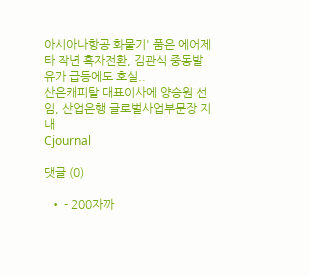아시아나항공 화물기' 품은 에어제타 작년 흑자전환, 김관식 중동발 유가 급등에도 호실..
산은캐피탈 대표이사에 양승원 선임, 산업은행 글로벌사업부문장 지내
Cjournal

댓글 (0)

  • - 200자까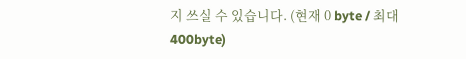지 쓰실 수 있습니다. (현재 0 byte / 최대 400byte)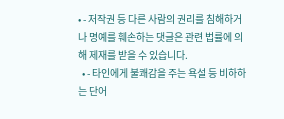• - 저작권 등 다른 사람의 권리를 침해하거나 명예를 훼손하는 댓글은 관련 법률에 의해 제재를 받을 수 있습니다.
  • - 타인에게 불쾌감을 주는 욕설 등 비하하는 단어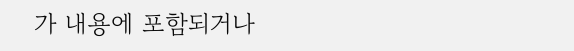가 내용에 포함되거나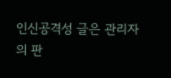인신공격성 글은 관리자의 판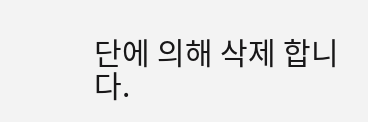단에 의해 삭제 합니다.